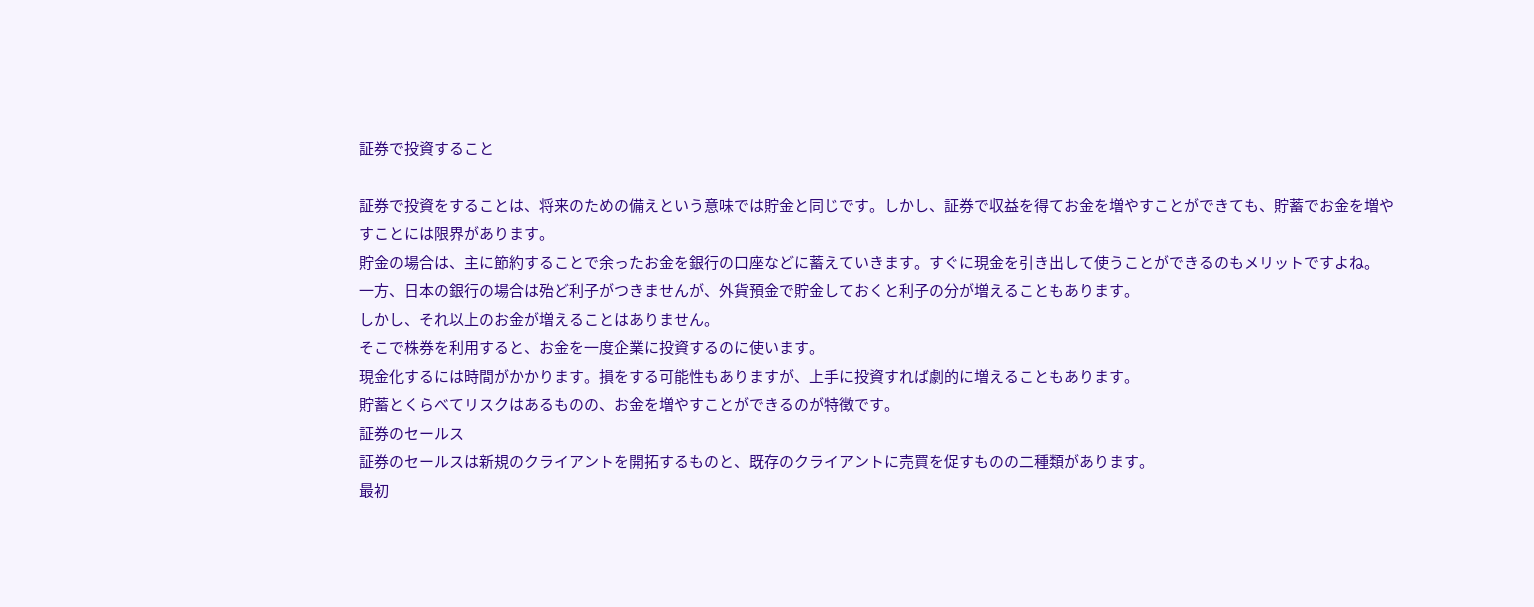証券で投資すること

証券で投資をすることは、将来のための備えという意味では貯金と同じです。しかし、証券で収益を得てお金を増やすことができても、貯蓄でお金を増やすことには限界があります。
貯金の場合は、主に節約することで余ったお金を銀行の口座などに蓄えていきます。すぐに現金を引き出して使うことができるのもメリットですよね。
一方、日本の銀行の場合は殆ど利子がつきませんが、外貨預金で貯金しておくと利子の分が増えることもあります。
しかし、それ以上のお金が増えることはありません。
そこで株券を利用すると、お金を一度企業に投資するのに使います。
現金化するには時間がかかります。損をする可能性もありますが、上手に投資すれば劇的に増えることもあります。
貯蓄とくらべてリスクはあるものの、お金を増やすことができるのが特徴です。
証券のセールス
証券のセールスは新規のクライアントを開拓するものと、既存のクライアントに売買を促すものの二種類があります。
最初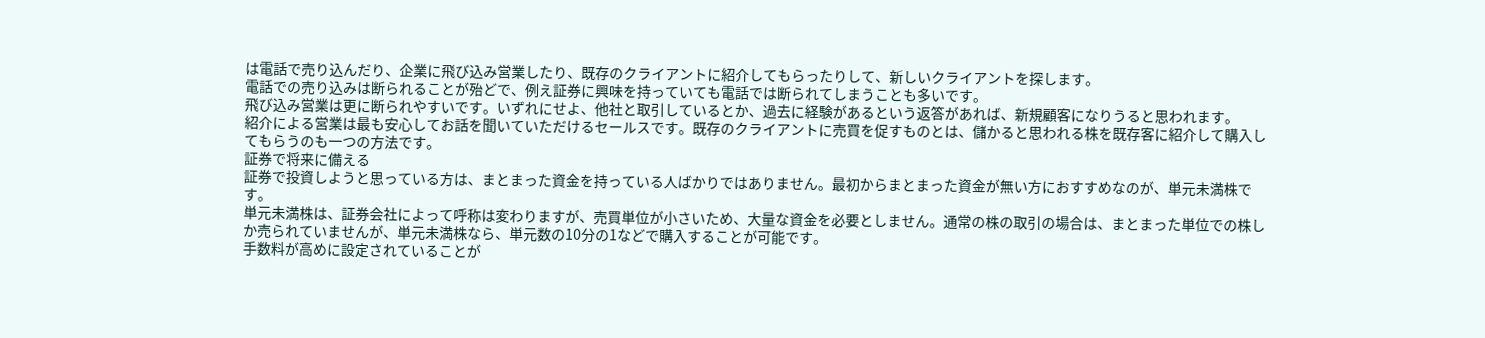は電話で売り込んだり、企業に飛び込み営業したり、既存のクライアントに紹介してもらったりして、新しいクライアントを探します。
電話での売り込みは断られることが殆どで、例え証券に興味を持っていても電話では断られてしまうことも多いです。
飛び込み営業は更に断られやすいです。いずれにせよ、他社と取引しているとか、過去に経験があるという返答があれば、新規顧客になりうると思われます。
紹介による営業は最も安心してお話を聞いていただけるセールスです。既存のクライアントに売買を促すものとは、儲かると思われる株を既存客に紹介して購入してもらうのも一つの方法です。
証券で将来に備える
証券で投資しようと思っている方は、まとまった資金を持っている人ばかりではありません。最初からまとまった資金が無い方におすすめなのが、単元未満株です。
単元未満株は、証券会社によって呼称は変わりますが、売買単位が小さいため、大量な資金を必要としません。通常の株の取引の場合は、まとまった単位での株しか売られていませんが、単元未満株なら、単元数の10分の1などで購入することが可能です。
手数料が高めに設定されていることが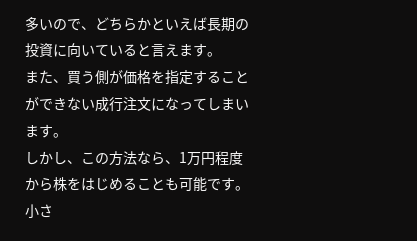多いので、どちらかといえば長期の投資に向いていると言えます。
また、買う側が価格を指定することができない成行注文になってしまいます。
しかし、この方法なら、1万円程度から株をはじめることも可能です。小さ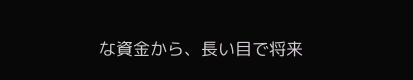な資金から、長い目で将来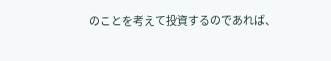のことを考えて投資するのであれば、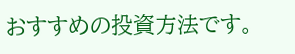おすすめの投資方法です。